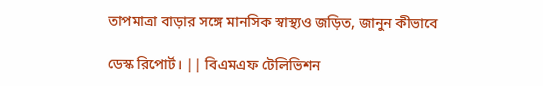তাপমাত্রা বাড়ার সঙ্গে মানসিক স্বাস্থ্যও জড়িত, জানুন কীভাবে

ডেস্ক রিপোর্ট। || বিএমএফ টেলিভিশন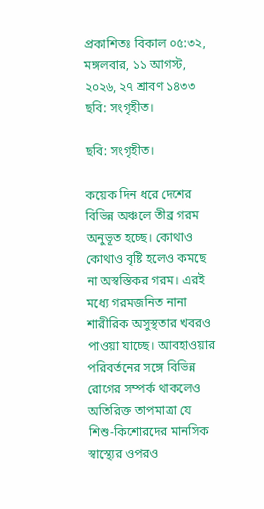প্রকাশিতঃ বিকাল ০৫:৩২, মঙ্গলবার, ১১ আগস্ট, ২০২৬, ২৭ শ্রাবণ ১৪৩৩
ছবি: সংগৃহীত।

ছবি: সংগৃহীত।

কয়েক দিন ধরে দেশের বিভিন্ন অঞ্চলে তীব্র গরম অনুভূত হচ্ছে। কোথাও কোথাও বৃষ্টি হলেও কমছে না অস্বস্তিকর গরম। এরই মধ্যে গরমজনিত নানা শারীরিক অসুস্থতার খবরও পাওয়া যাচ্ছে। আবহাওয়ার পরিবর্তনের সঙ্গে বিভিন্ন রোগের সম্পর্ক থাকলেও অতিরিক্ত তাপমাত্রা যে শিশু-কিশোরদের মানসিক স্বাস্থ্যের ওপরও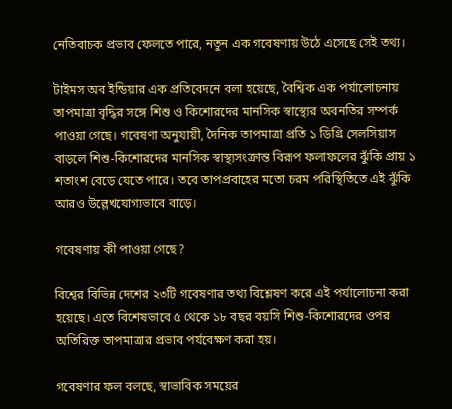নেতিবাচক প্রভাব ফেলতে পারে, নতুন এক গবেষণায় উঠে এসেছে সেই তথ্য।

টাইমস অব ইন্ডিয়ার এক প্রতিবেদনে বলা হয়েছে, বৈশ্বিক এক পর্যালোচনায় তাপমাত্রা বৃদ্ধির সঙ্গে শিশু ও কিশোরদের মানসিক স্বাস্থ্যের অবনতির সম্পর্ক পাওয়া গেছে। গবেষণা অনুযায়ী, দৈনিক তাপমাত্রা প্রতি ১ ডিগ্রি সেলসিয়াস বাড়লে শিশু-কিশোরদের মানসিক স্বাস্থ্যসংক্রান্ত বিরূপ ফলাফলের ঝুঁকি প্রায় ১ শতাংশ বেড়ে যেতে পারে। তবে তাপপ্রবাহের মতো চরম পরিস্থিতিতে এই ঝুঁকি আরও উল্লেখযোগ্যভাবে বাড়ে।

গবেষণায় কী পাওয়া গেছে?

বিশ্বের বিভিন্ন দেশের ২৩টি গবেষণার তথ্য বিশ্লেষণ করে এই পর্যালোচনা করা হয়েছে। এতে বিশেষভাবে ৫ থেকে ১৮ বছর বয়সি শিশু-কিশোরদের ওপর অতিরিক্ত তাপমাত্রার প্রভাব পর্যবেক্ষণ করা হয়।

গবেষণার ফল বলছে, স্বাভাবিক সময়ের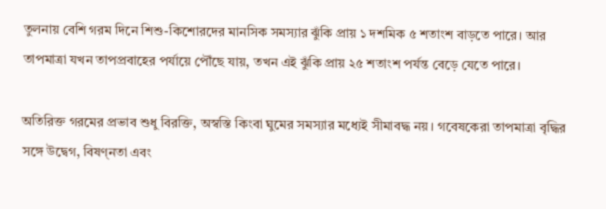তুলনায় বেশি গরম দিনে শিশু-কিশোরদের মানসিক সমস্যার ঝুঁকি প্রায় ১ দশমিক ৫ শতাংশ বাড়তে পারে। আর তাপমাত্রা যখন তাপপ্রবাহের পর্যায়ে পৌঁছে যায়, তখন এই ঝুঁকি প্রায় ২৫ শতাংশ পর্যন্ত বেড়ে যেতে পারে।

অতিরিক্ত গরমের প্রভাব শুধু বিরক্তি, অস্বস্তি কিংবা ঘুমের সমস্যার মধ্যেই সীমাবদ্ধ নয়। গবেষকেরা তাপমাত্রা বৃদ্ধির সঙ্গে উদ্বেগ, বিষণ্নতা এবং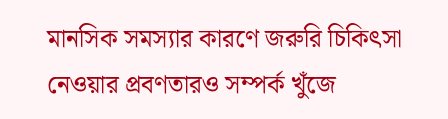মানসিক সমস্যার কারণে জরুরি চিকিৎসা নেওয়ার প্রবণতারও সম্পর্ক খুঁজে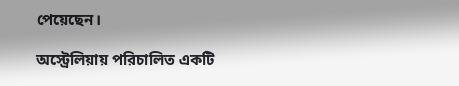পেয়েছেন।

অস্ট্রেলিয়ায় পরিচালিত একটি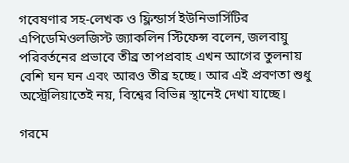গবেষণার সহ-লেখক ও ফ্লিন্ডার্স ইউনিভার্সিটির এপিডেমিওলজিস্ট জ্যাকলিন স্টিফেন্স বলেন, জলবায়ু পরিবর্তনের প্রভাবে তীব্র তাপপ্রবাহ এখন আগের তুলনায় বেশি ঘন ঘন এবং আরও তীব্র হচ্ছে। আর এই প্রবণতা শুধু অস্ট্রেলিয়াতেই নয়, বিশ্বের বিভিন্ন স্থানেই দেখা যাচ্ছে।

গরমে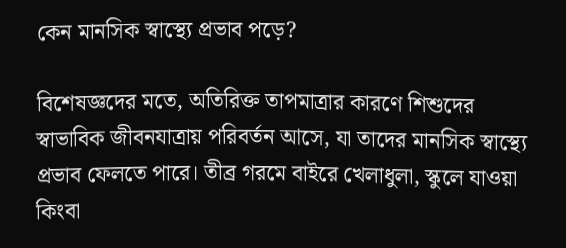কেন মানসিক স্বাস্থ্যে প্রভাব পড়ে?

বিশেষজ্ঞদের মতে, অতিরিক্ত তাপমাত্রার কারণে শিশুদের স্বাভাবিক জীবনযাত্রায় পরিবর্তন আসে, যা তাদের মানসিক স্বাস্থ্যে প্রভাব ফেলতে পারে। তীব্র গরমে বাইরে খেলাধুলা, স্কুলে যাওয়া কিংবা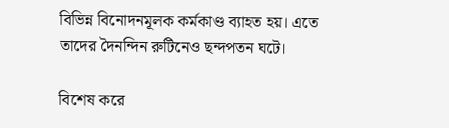বিভিন্ন বিনোদনমূলক কর্মকাণ্ড ব্যাহত হয়। এতে তাদের দৈনন্দিন রুটিনেও ছন্দপতন ঘটে।

বিশেষ করে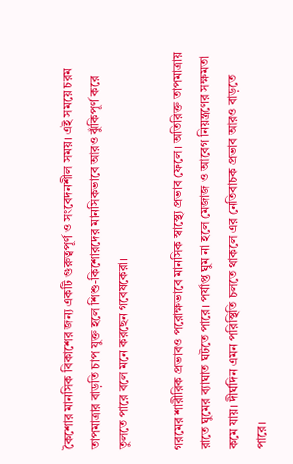কৈশোর মানসিক বিকাশের জন্য একটি গুরুত্বপূর্ণ ও সংবেদনশীল সময়। এই সময়ে চরম তাপমাত্রার বাড়তি চাপ যুক্ত হলে শিশু-কিশোরদের মানসিকভাবে আরও ঝুঁকিপূর্ণ করে তুলতে পারে বলে মনে করছেন গবেষকেরা।

গরমের শারীরিক প্রভাবও পরোক্ষভাবে মানসিক স্বাস্থ্যে প্রভাব ফেলে। অতিরিক্ত তাপমাত্রায় রাতে ঘুমের ব্যাঘাত ঘটতে পারে। পর্যাপ্ত ঘুম না হলে মেজাজ ও আবেগ নিয়ন্ত্রণের সক্ষমতা কমে যায়। দীর্ঘদিন এমন পরিস্থিতি চলতে থাকলে এর নেতিবাচক প্রভাব আরও বাড়তে পারে।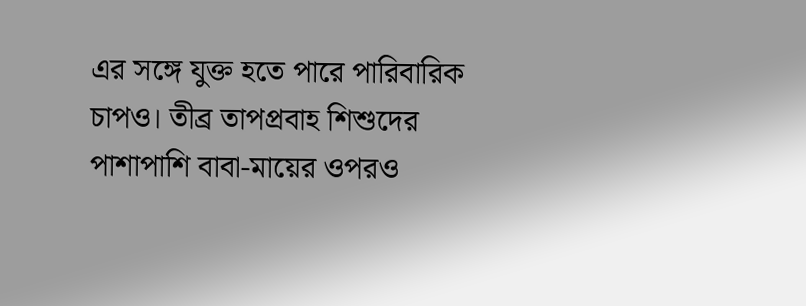এর সঙ্গে যুক্ত হতে পারে পারিবারিক চাপও। তীব্র তাপপ্রবাহ শিশুদের পাশাপাশি বাবা-মায়ের ওপরও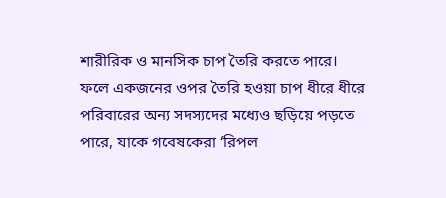শারীরিক ও মানসিক চাপ তৈরি করতে পারে। ফলে একজনের ওপর তৈরি হওয়া চাপ ধীরে ধীরে পরিবারের অন্য সদস্যদের মধ্যেও ছড়িয়ে পড়তে পারে, যাকে গবেষকেরা ‘রিপল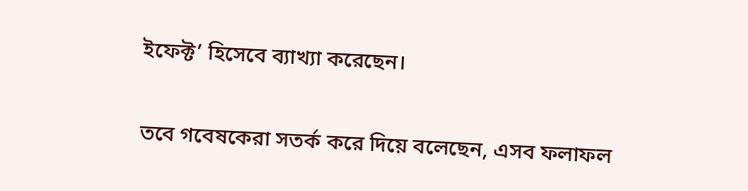ইফেক্ট’ হিসেবে ব্যাখ্যা করেছেন।

তবে গবেষকেরা সতর্ক করে দিয়ে বলেছেন, এসব ফলাফল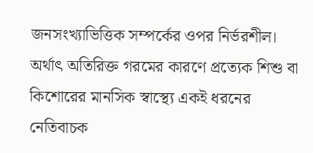জনসংখ্যাভিত্তিক সম্পর্কের ওপর নির্ভরশীল। অর্থাৎ অতিরিক্ত গরমের কারণে প্রত্যেক শিশু বা কিশোরের মানসিক স্বাস্থ্যে একই ধরনের নেতিবাচক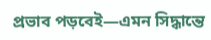প্রভাব পড়বেই—এমন সিদ্ধান্তে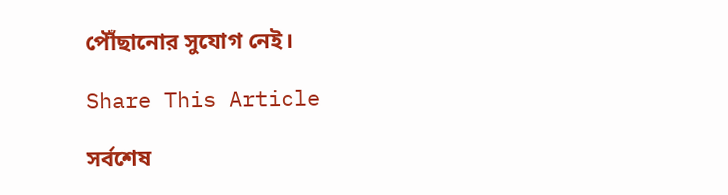পৌঁছানোর সুযোগ নেই।

Share This Article

সর্বশেষ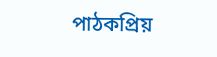পাঠকপ্রিয়